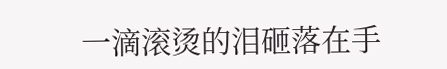一滴滚烫的泪砸落在手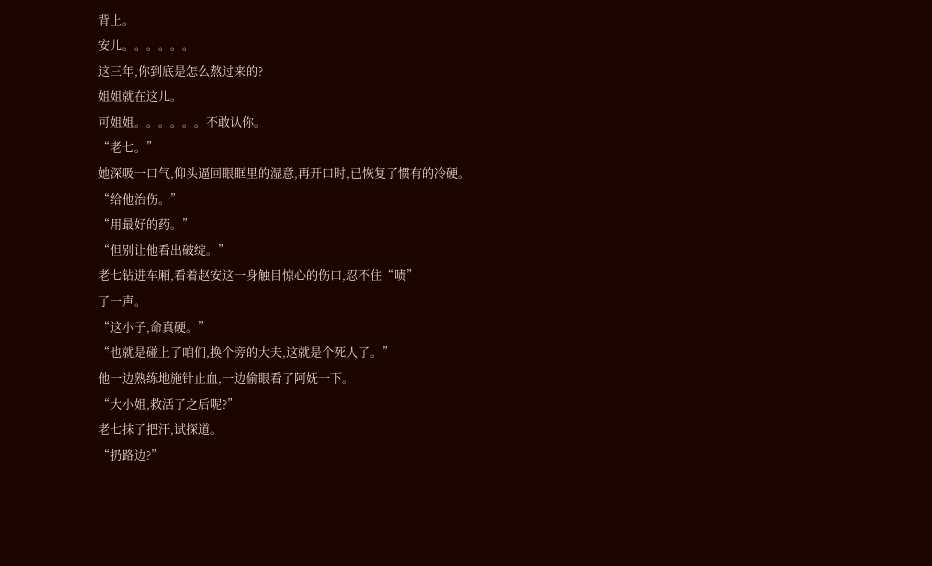背上。
安儿。。。。。。
这三年,你到底是怎么熬过来的?
姐姐就在这儿。
可姐姐。。。。。。不敢认你。
“老七。”
她深吸一口气,仰头逼回眼眶里的湿意,再开口时,已恢复了惯有的冷硬。
“给他治伤。”
“用最好的药。”
“但别让他看出破绽。”
老七钻进车厢,看着赵安这一身触目惊心的伤口,忍不住“啧”
了一声。
“这小子,命真硬。”
“也就是碰上了咱们,换个旁的大夫,这就是个死人了。”
他一边熟练地施针止血,一边偷眼看了阿妩一下。
“大小姐,救活了之后呢?”
老七抹了把汗,试探道。
“扔路边?”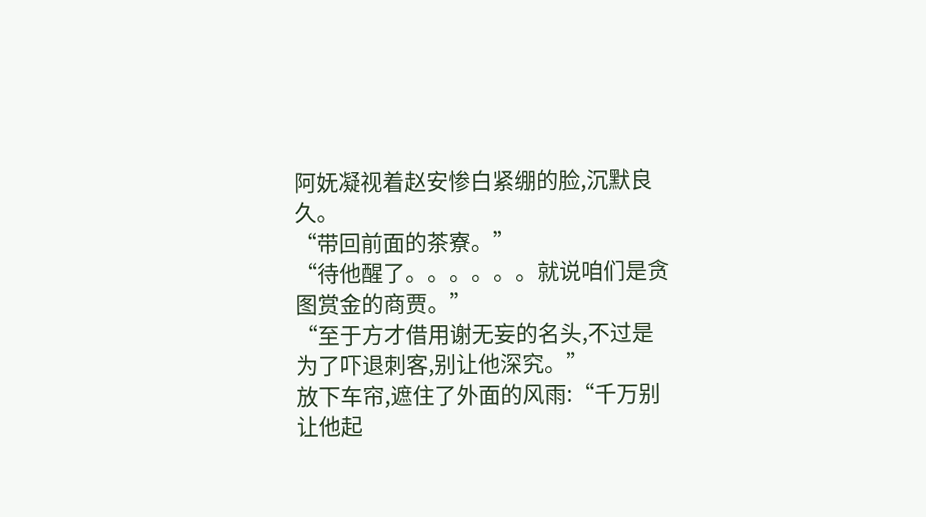阿妩凝视着赵安惨白紧绷的脸,沉默良久。
“带回前面的茶寮。”
“待他醒了。。。。。。就说咱们是贪图赏金的商贾。”
“至于方才借用谢无妄的名头,不过是为了吓退刺客,别让他深究。”
放下车帘,遮住了外面的风雨:“千万别让他起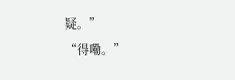疑。”
“得嘞。”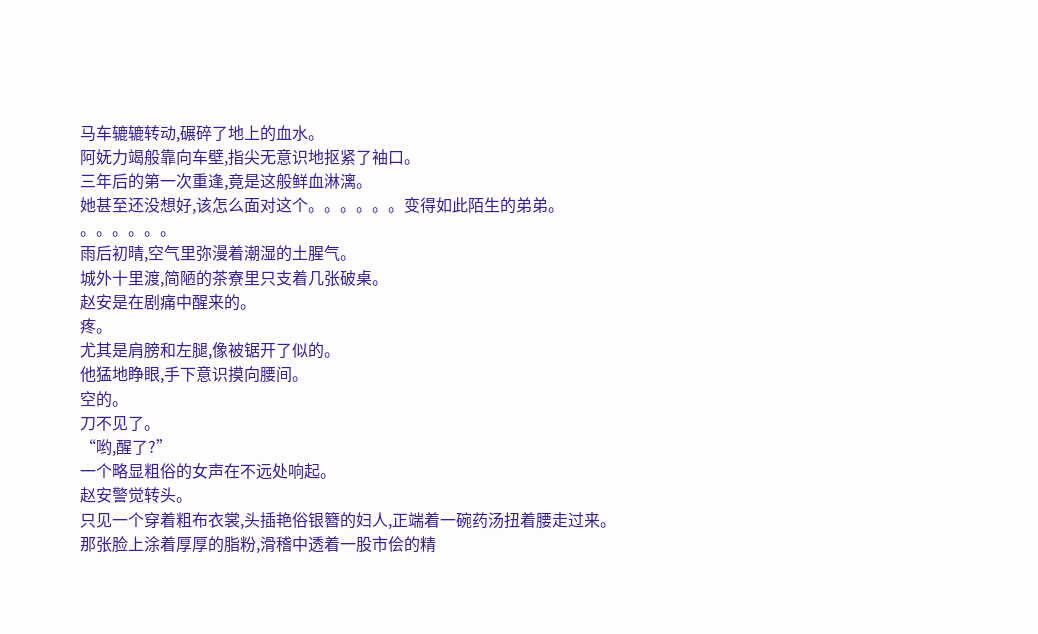马车辘辘转动,碾碎了地上的血水。
阿妩力竭般靠向车壁,指尖无意识地抠紧了袖口。
三年后的第一次重逢,竟是这般鲜血淋漓。
她甚至还没想好,该怎么面对这个。。。。。。变得如此陌生的弟弟。
。。。。。。
雨后初晴,空气里弥漫着潮湿的土腥气。
城外十里渡,简陋的茶寮里只支着几张破桌。
赵安是在剧痛中醒来的。
疼。
尤其是肩膀和左腿,像被锯开了似的。
他猛地睁眼,手下意识摸向腰间。
空的。
刀不见了。
“哟,醒了?”
一个略显粗俗的女声在不远处响起。
赵安警觉转头。
只见一个穿着粗布衣裳,头插艳俗银簪的妇人,正端着一碗药汤扭着腰走过来。
那张脸上涂着厚厚的脂粉,滑稽中透着一股市侩的精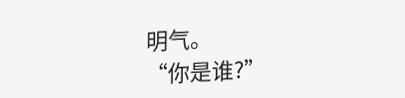明气。
“你是谁?”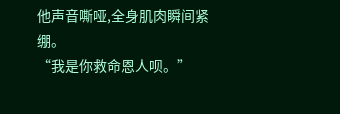他声音嘶哑,全身肌肉瞬间紧绷。
“我是你救命恩人呗。”